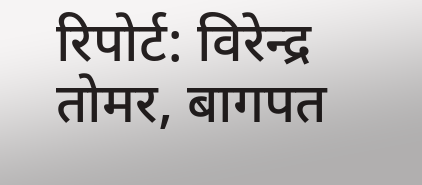रिपोर्ट: विरेन्द्र तोमर, बागपत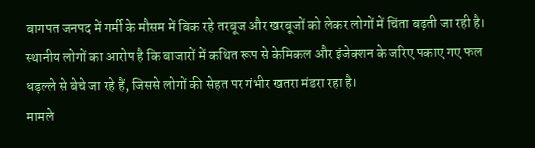बागपत जनपद में गर्मी के मौसम में बिक रहे तरबूज और खरबूजों को लेकर लोगों में चिंता बढ़ती जा रही है। स्थानीय लोगों का आरोप है कि बाजारों में कथित रूप से केमिकल और इंजेक्शन के जरिए पकाए गए फल धड़ल्ले से बेचे जा रहे हैं, जिससे लोगों की सेहत पर गंभीर खतरा मंडरा रहा है।
मामले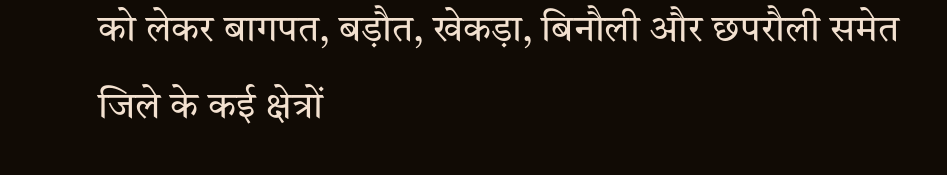को लेकर बागपत, बड़ौत, खेकड़ा, बिनौली और छपरौली समेत जिले के कई क्षेत्रों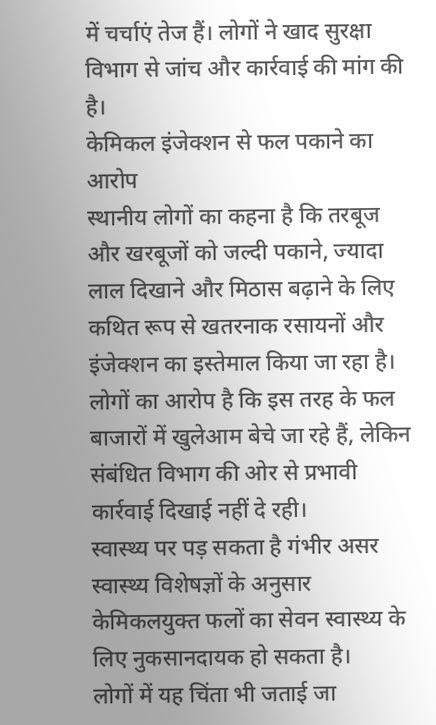में चर्चाएं तेज हैं। लोगों ने खाद सुरक्षा विभाग से जांच और कार्रवाई की मांग की है।
केमिकल इंजेक्शन से फल पकाने का आरोप
स्थानीय लोगों का कहना है कि तरबूज और खरबूजों को जल्दी पकाने, ज्यादा लाल दिखाने और मिठास बढ़ाने के लिए कथित रूप से खतरनाक रसायनों और इंजेक्शन का इस्तेमाल किया जा रहा है।
लोगों का आरोप है कि इस तरह के फल बाजारों में खुलेआम बेचे जा रहे हैं, लेकिन संबंधित विभाग की ओर से प्रभावी कार्रवाई दिखाई नहीं दे रही।
स्वास्थ्य पर पड़ सकता है गंभीर असर
स्वास्थ्य विशेषज्ञों के अनुसार केमिकलयुक्त फलों का सेवन स्वास्थ्य के लिए नुकसानदायक हो सकता है।
लोगों में यह चिंता भी जताई जा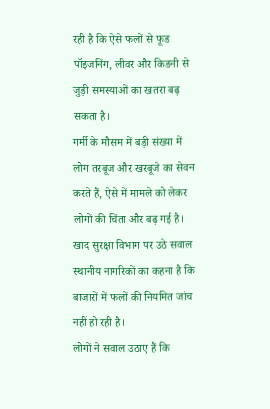रही है कि ऐसे फलों से फूड पॉइजनिंग, लीवर और किडनी से जुड़ी समस्याओं का खतरा बढ़ सकता है।
गर्मी के मौसम में बड़ी संख्या में लोग तरबूज और खरबूजे का सेवन करते हैं, ऐसे में मामले को लेकर लोगों की चिंता और बढ़ गई है।
खाद सुरक्षा विभाग पर उठे सवाल
स्थानीय नागरिकों का कहना है कि बाजारों में फलों की नियमित जांच नहीं हो रही है।
लोगों ने सवाल उठाए हैं कि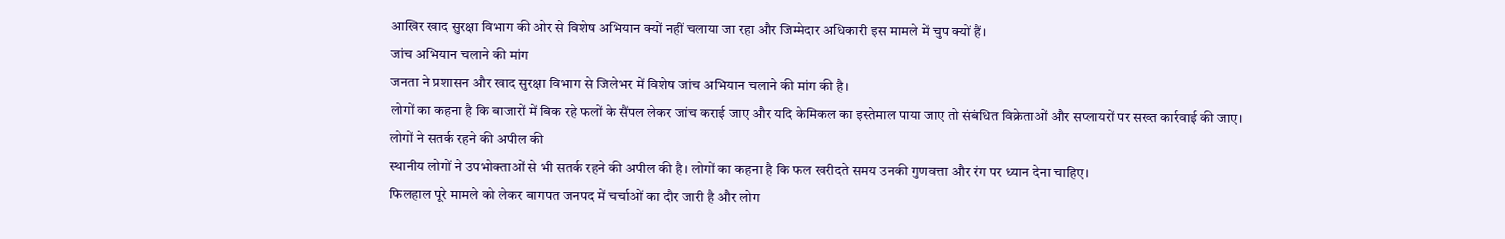आखिर खाद सुरक्षा विभाग की ओर से विशेष अभियान क्यों नहीं चलाया जा रहा और जिम्मेदार अधिकारी इस मामले में चुप क्यों हैं।
जांच अभियान चलाने की मांग
जनता ने प्रशासन और खाद सुरक्षा विभाग से जिलेभर में विशेष जांच अभियान चलाने की मांग की है।
लोगों का कहना है कि बाजारों में बिक रहे फलों के सैंपल लेकर जांच कराई जाए और यदि केमिकल का इस्तेमाल पाया जाए तो संबंधित विक्रेताओं और सप्लायरों पर सख्त कार्रवाई की जाए।
लोगों ने सतर्क रहने की अपील की
स्थानीय लोगों ने उपभोक्ताओं से भी सतर्क रहने की अपील की है। लोगों का कहना है कि फल खरीदते समय उनकी गुणवत्ता और रंग पर ध्यान देना चाहिए।
फिलहाल पूरे मामले को लेकर बागपत जनपद में चर्चाओं का दौर जारी है और लोग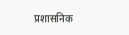प्रशासनिक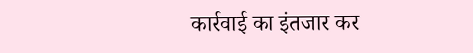कार्रवाई का इंतजार कर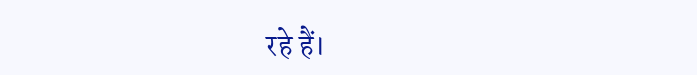रहे हैं।